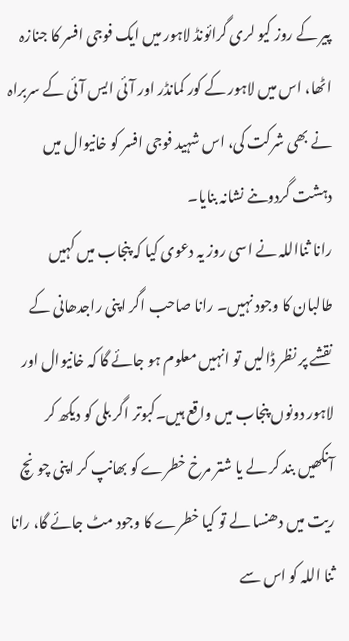پیر کے روز کیو لری گرائونڈ لاہور میں ایک فوجی افسر کا جنازہ اٹھا، اس میں لاہور کے کور کمانڈر اور آئی ایس آئی کے سربراہ نے بھی شرکت کی، اس شہید فوجی افسر کو خانیوال میں دہشت گردوںنے نشانہ بنایا۔
رانا ثنااللہ نے اسی روز یہ دعوی کیا کہ پنجاب میں کہیں طالبان کا وجود نہیں۔ رانا صاحب اگر اپنی راجدھانی کے نقشے پر نظر ڈالیں تو انہیں معلوم ہو جائے گا کہ خانیوال اور لاہور دونوں پنجاب میں واقع ہیں۔کبوتر اگر بلی کو دیکھ کر آنکھیں بند کر لے یا شتر مرخ خطرے کو بھانپ کر اپنی چونچ ریت میں دھنسا لے تو کیا خطرے کا وجود مٹ جائے گا، رانا ثنا اللہ کو اس سے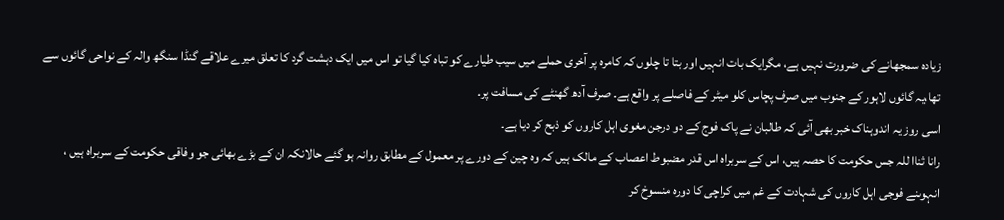زیادہ سمجھانے کی ضرورت نہیں ہے، مگرایک بات انہیں اور بتا تا چلوں کہ کامرہ پر آخری حملے میں سیب طیارے کو تباہ کیا گیا تو اس میں ایک دہشت گرد کا تعلق میرے علاقے گنڈا سنگھ والہ کے نواحی گائوں سے تھا،یہ گائوں لاہور کے جنوب میں صرف پچاس کلو میٹر کے فاصلے پر واقع ہے۔ صرف آدھ گھنٹے کی مسافت پر۔
اسی روز یہ اندوہناک خبر بھی آئی کہ طالبان نے پاک فوج کے دو درجن مغوی اہل کاروں کو ذبح کر دیا ہے۔
رانا ثناا للہ جس حکومت کا حصہ ہیں، اس کے سربراہ اس قدر مضبوط اعصاب کے مالک ہیں کہ وہ چین کے دورے پر معمول کے مطابق روانہ ہو گئے حالانکہ ان کے بڑے بھائی جو وفاقی حکومت کے سربراہ ہیں ، انہوںنے فوجی اہل کاروں کی شہادت کے غم میں کراچی کا دورہ منسوخ کر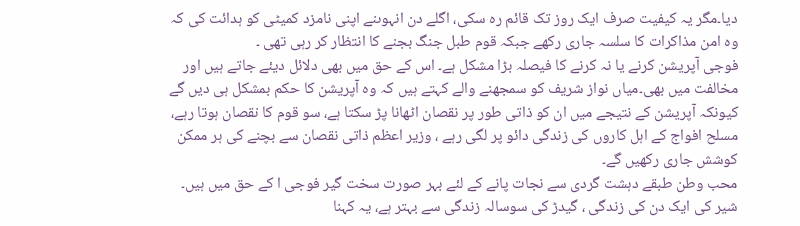دیا۔مگر یہ کیفیت صرف ایک روز تک قائم رہ سکی، اگلے دن انہوںنے اپنی نامزد کمیٹی کو ہدائت کی کہ وہ امن مذاکرات کا سلسہ جاری رکھے جبکہ قوم طبل جنگ بجنے کا انتظار کر رہی تھی ۔
فوجی آپریشن کرنے یا نہ کرنے کا فیصلہ بڑا مشکل ہے۔ اس کے حق میں بھی دلائل دیئے جاتے ہیں اور مخالفت میں بھی۔میاں نواز شریف کو سمجھنے والے کہتے ہیں کہ وہ آپریشن کا حکم بمشکل ہی دیں گے کیونکہ آپریشن کے نتیجے میں ان کو ذاتی طور پر نقصان اٹھانا پڑ سکتا ہے، سو قوم کا نقصان ہوتا رہے، مسلح افواج کے اہل کاروں کی زندگی دائو پر لگی رہے ، وزیر اعظم ذاتی نقصان سے بچنے کی ہر ممکن کوشش جاری رکھیں گے۔
محب وطن طبقے دہشت گردی سے نجات پانے کے لئے بہر صورت سخت گیر فوجی ا کے حق میں ہیں۔ شیر کی ایک دن کی زندگی ، گیدڑ کی سوسالہ زندگی سے بہتر ہے، یہ کہنا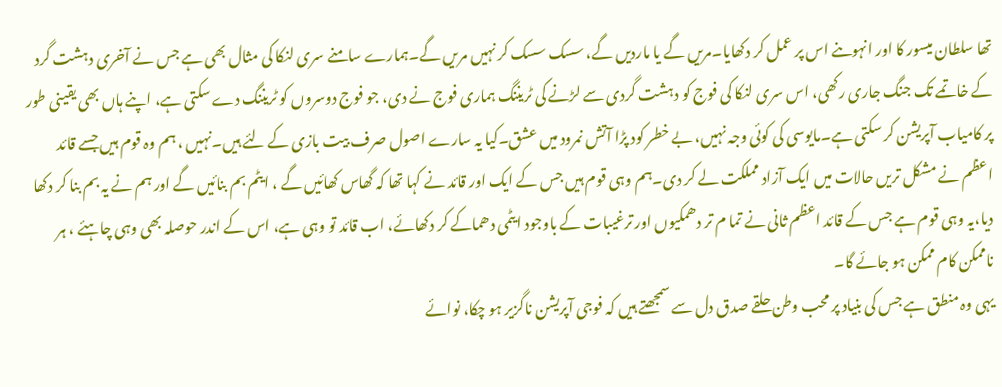تھا سلطان میسور کا اور انہوںنے اس پر عمل کر دکھایا۔مریں گے یا ماردیں گے، سسک سسک کر نہیں مریں گے۔ہمارے سامنے سری لنکا کی مثال بھی ہے جس نے آخری دہشت گرد کے خاتمے تک جنگ جاری رکھی، اس سری لنکا کی فوج کو دہشت گردی سے لڑنے کی ٹریننگ ہماری فوج نے دی، جو فوج دوسروں کو ٹریننگ دے سکتی ہے، اپنے ہاں بھی یقینی طور پر کامیاب آپریشن کر سکتی ہے۔مایوسی کی کوئی وجہ نہیں، بے خطر کود پڑا آتش نمرود میں عشق۔کیا یہ سارے اصول صرف بیت بازی کے لئے ہیں۔نہیں ، ہم وہ قوم ہیں جسے قائد اعظم نے مشکل تریں حالات میں ایک آزاد مملکت لے کر دی۔ہم وہی قوم ہیں جس کے ایک اور قائد نے کہا تھا کہ گھاس کھائیں گے ، ایٹم بم بنائیں گے اور ہم نے یہ بم بنا کر دکھا دیا،یہ وہی قوم ہے جس کے قائد اعظم ثانی نے تما م تر دھمکیوں اور ترغیبات کے باوجود ایٹمی دھماکے کر دکھائے، اب قائد تو وہی ہے، اس کے اندر حوصلہ بھی وہی چاہئے ، ہر ناممکن کام ممکن ہو جائے گا۔
یہی وہ منطق ہے جس کی بنیاد پر محب وطن حلقے صدق دل سے سمجھتے ہیں کہ فوجی آپریشن ناگزیر ہو چکا، نوائے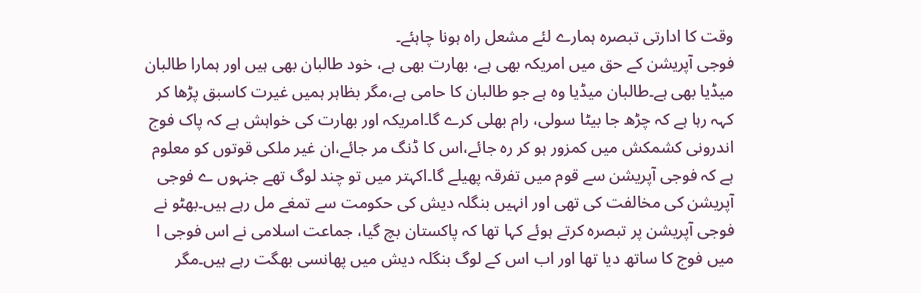وقت کا ادارتی تبصرہ ہمارے لئے مشعل راہ ہونا چاہئے۔
فوجی آپریشن کے حق میں امریکہ بھی ہے، بھارت بھی ہے، خود طالبان بھی ہیں اور ہمارا طالبان میڈیا بھی ہے۔طالبان میڈیا وہ ہے جو طالبان کا حامی ہے،مگر بظاہر ہمیں غیرت کاسبق پڑھا کر کہہ رہا ہے کہ چڑھ جا بیٹا سولی، رام بھلی کرے گا۔امریکہ اور بھارت کی خواہش ہے کہ پاک فوج اندرونی کشمکش میں کمزور ہو کر رہ جائے،اس کا ڈنگ مر جائے،ان غیر ملکی قوتوں کو معلوم ہے کہ فوجی آپریشن سے قوم میں تفرقہ پھیلے گا۔اکہتر میں تو چند لوگ تھے جنہوں ے فوجی آپریشن کی مخالفت کی تھی اور انہیں بنگلہ دیش کی حکومت سے تمغے مل رہے ہیں۔بھٹو نے فوجی آپریشن پر تبصرہ کرتے ہوئے کہا تھا کہ پاکستان بچ گیا، جماعت اسلامی نے اس فوجی ا میں فوج کا ساتھ دیا تھا اور اب اس کے لوگ بنگلہ دیش میں پھانسی بھگت رہے ہیں۔مگر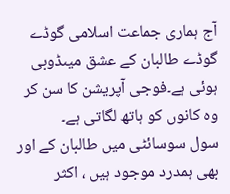آج ہماری جماعت اسلامی گوڈے گوڈے طالبان کے عشق میںڈوبی ہوئی ہے۔فوجی آپریشن کا سن کر وہ کانوں کو ہاتھ لگاتی ہے۔
سول سوسائٹی میں طالبان کے اور بھی ہمدرد موجود ہیں ، اکثر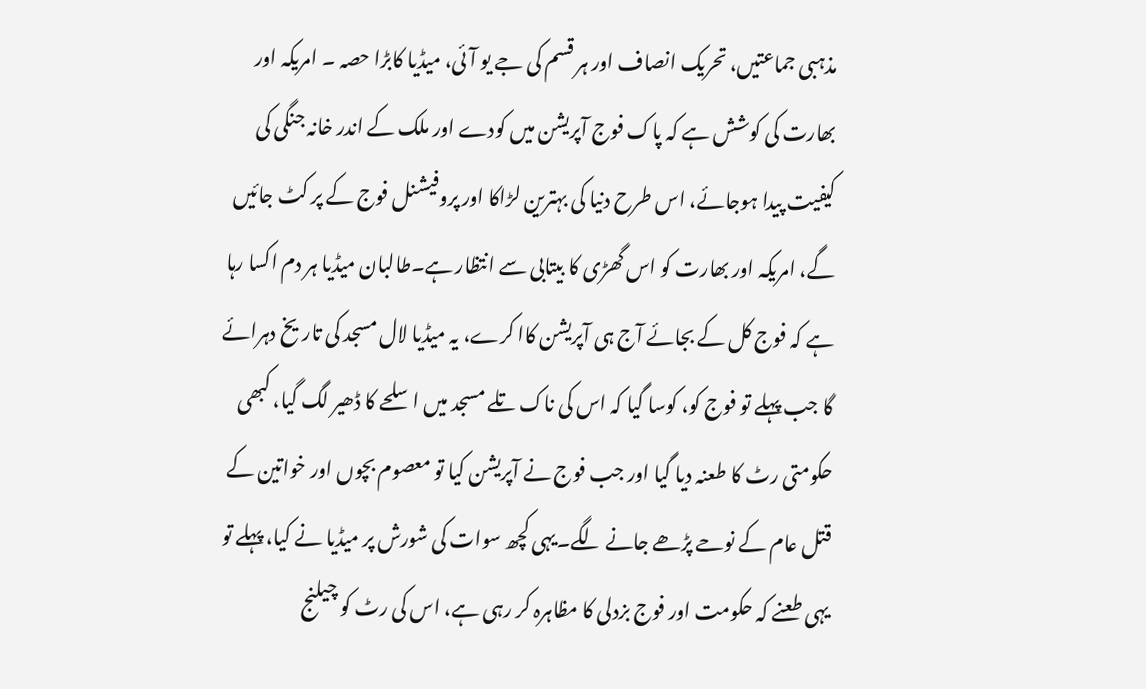مذہبی جماعتیں، تحریک انصاف اور ہر قسم کی جے یو آئی، میڈیا کابڑا حصہ ۔ امریکہ اور بھارت کی کوشش ہے کہ پاک فوج آپریشن میں کودے اور ملک کے اندر خانہ جنگی کی کیفیت پیدا ہوجائے، اس طرح دنیا کی بہترین لڑاکا اور پروفیشنل فوج کے پر کٹ جائیں گے، امریکہ اور بھارت کو اس گھڑی کا بیتابی سے انتظار ہے۔طالبان میڈیا ہر دم اکسا رہا ہے کہ فوج کل کے بجائے آج ہی آپریشن کاا کرے، یہ میڈیا لال مسجد کی تاریخ دہرائے گا جب پہلے تو فوج کو، کوسا گیا کہ اس کی ناک تلے مسجد میں اسلحے کا ڈھیر لگ گیا، کبھی حکومتی رٹ کا طعنہ دیا گیا اور جب فوج نے آپریشن کیا تو معصوم بچوں اور خواتین کے قتل عام کے نوحے پڑھے جانے لگے۔یہی کچھ سوات کی شورش پر میڈیا نے کیا، پہلے تو یہی طعنے کہ حکومت اور فوج بزدلی کا مظاہرہ کر رہی ہے، اس کی رٹ کو چیلنج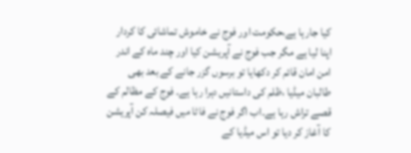کیا جارہا ہے،حکومت اور فوج نے خاموش تماشائی کا کردار اپنا لیا ہے مگر جب فوج نے آپریشن کیا اور چند ماہ کے اندر امن امان قائم کر دکھایا تو برسوں گزر جانے کے بعد بھی طالبان میڈیا ،ظلم کی داستانیں دہرا رہا ہے۔ فوج کے مظالم کے قصے تراش رہا ہے۔اب اگر فوج نے فاٹا میں فیصلہ کن آپریشن کا آغاز کر دیا تو اس میڈیا کے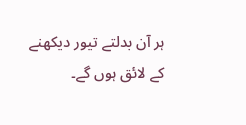ہر آن بدلتے تیور دیکھنے کے لائق ہوں گے۔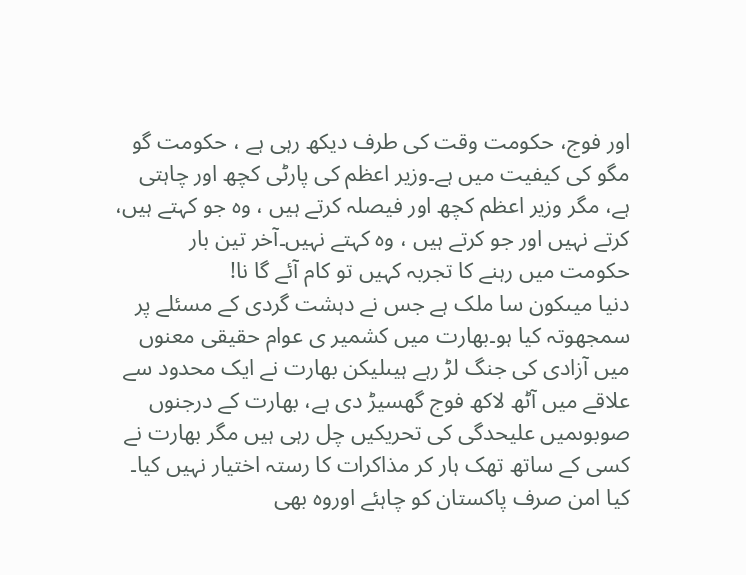اور فوج، حکومت وقت کی طرف دیکھ رہی ہے ، حکومت گو مگو کی کیفیت میں ہے۔وزیر اعظم کی پارٹی کچھ اور چاہتی ہے، مگر وزیر اعظم کچھ اور فیصلہ کرتے ہیں ، وہ جو کہتے ہیں، کرتے نہیں اور جو کرتے ہیں ، وہ کہتے نہیں۔آخر تین بار حکومت میں رہنے کا تجربہ کہیں تو کام آئے گا نا!
دنیا میںکون سا ملک ہے جس نے دہشت گردی کے مسئلے پر سمجھوتہ کیا ہو۔بھارت میں کشمیر ی عوام حقیقی معنوں میں آزادی کی جنگ لڑ رہے ہیںلیکن بھارت نے ایک محدود سے علاقے میں آٹھ لاکھ فوج گھسیڑ دی ہے، بھارت کے درجنوں صوبوںمیں علیحدگی کی تحریکیں چل رہی ہیں مگر بھارت نے کسی کے ساتھ تھک ہار کر مذاکرات کا رستہ اختیار نہیں کیا۔
کیا امن صرف پاکستان کو چاہئے اوروہ بھی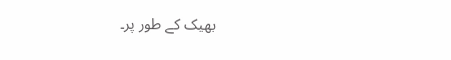بھیک کے طور پر۔